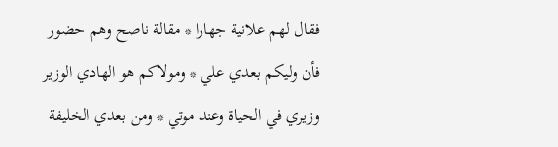فقال لهم علانية جهارا * مقالة ناصح وهم حضور
فأن وليكم بعدي علي * ومولاكم هو الهادي الوزير
وزيري في الحياة وعند موتي * ومن بعدي الخليفة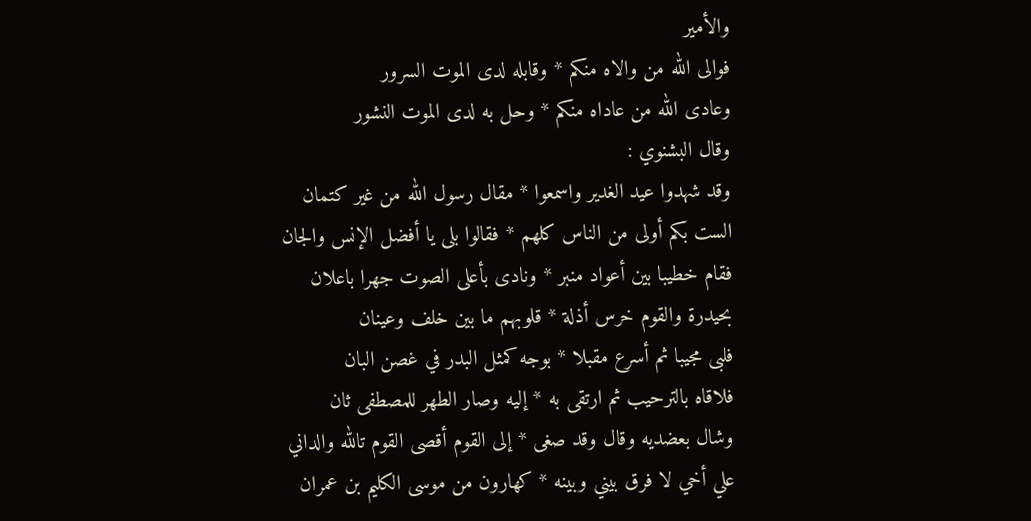والأمير
فوالى الله من والاه منكم * وقابله لدى الموت السرور
وعادى الله من عاداه منكم * وحل به لدى الموت النشور
وقال البشنوي :
وقد شهدوا عيد الغدير واسمعوا * مقال رسول الله من غير كتمان
الست بكم أولى من الناس كلهم * فقالوا بلى يا أفضل الإنس والجان
فقام خطيبا بين أعواد منبر * ونادى بأعلى الصوت جهرا باعلان
بحيدرة والقوم خرس أذلة * قلوبهم ما بين خلف وعينان
فلبى مجيبا ثم أسرع مقبلا * بوجه كمثل البدر في غصن البان
فلاقاه بالترحيب ثم ارتقى به * إليه وصار الطهر للمصطفى ثان
وشال بعضديه وقال وقد صغى * إلى القوم أقصى القوم تالله والداني
علي أخي لا فرق بيني وبينه * كهارون من موسى الكليم بن عمران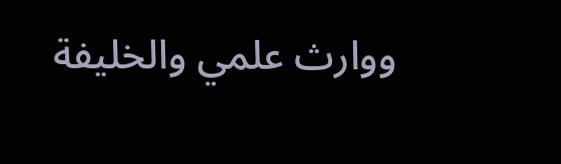ووارث علمي والخليفة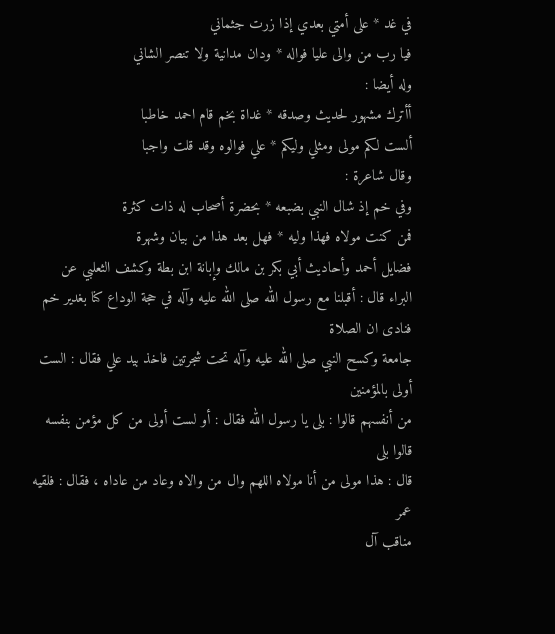في غد * على أمتي بعدي إذا زرت جثماني
فيا رب من والى عليا فواله * ودان مدانية ولا تنصر الشاني
وله أيضا :
أأترك مشهور لحديث وصدقه * غداة بخم قام احمد خاطبا
ألست لكم مولى ومثلي وليكم * علي فوالوه وقد قلت واجبا
وقال شاعرة :
وفي خم إذ شال النبي بضبعه * بحضرة أصحاب له ذات كثرة
فمن كنت مولاه فهذا وليه * فهل بعد هذا من بيان وشهرة
فضايل أحمد وأحاديث أبي بكر بن مالك وإبانة ابن بطة وكشف الثعلبي عن
البراء قال : أقبلنا مع رسول الله صلى الله عليه وآله في حجة الوداع كنا بغدير خم فنادى ان الصلاة
جامعة وكسح النبي صلى الله عليه وآله تحت شجرتين فاخذ بيد علي فقال : الست أولى بالمؤمنين
من أنفسهم قالوا : بلى يا رسول الله فقال : أو لست أولى من كل مؤمن بنفسه قالوا بلى
قال : هذا مولى من أنا مولاه اللهم وال من والاه وعاد من عاداه ، فقال : فلقيه عمر
مناقب آل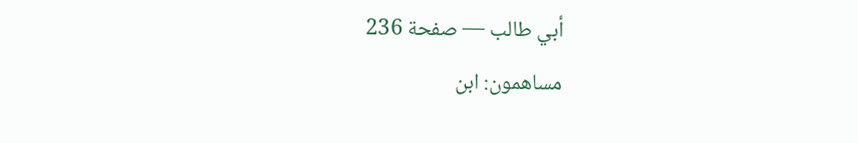أبي طالب — صفحة 236
مساهمون: ابن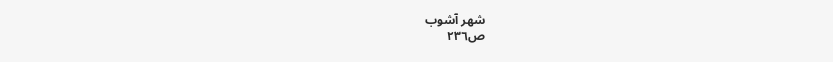شهر آشوب
ص٢٣٦